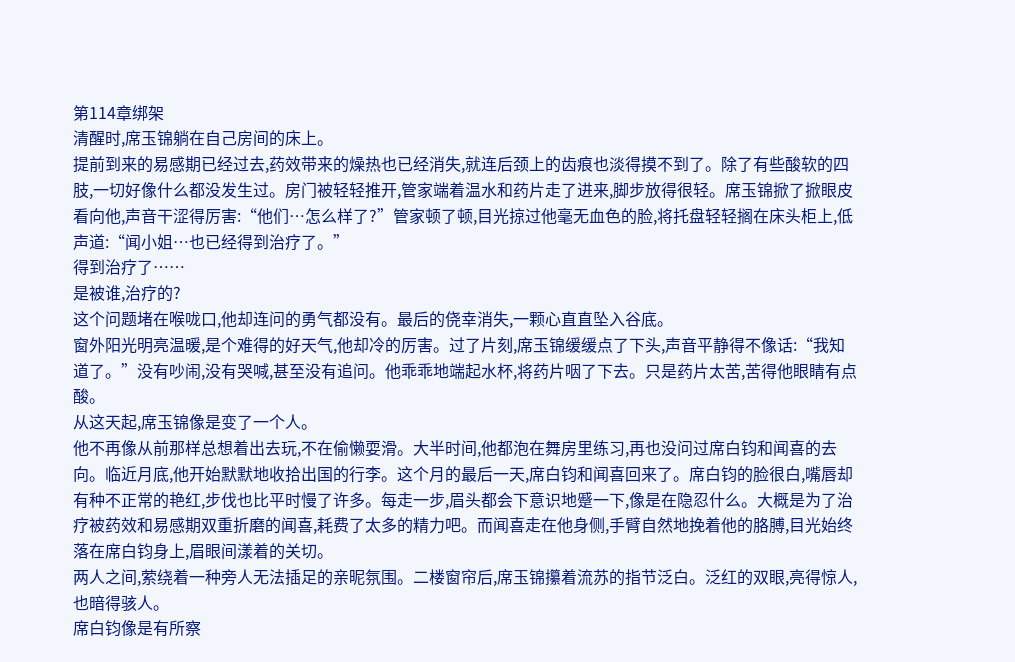第114章绑架
清醒时,席玉锦躺在自己房间的床上。
提前到来的易感期已经过去,药效带来的燥热也已经消失,就连后颈上的齿痕也淡得摸不到了。除了有些酸软的四肢,一切好像什么都没发生过。房门被轻轻推开,管家端着温水和药片走了进来,脚步放得很轻。席玉锦掀了掀眼皮看向他,声音干涩得厉害:“他们…怎么样了?”管家顿了顿,目光掠过他毫无血色的脸,将托盘轻轻搁在床头柜上,低声道:“闻小姐…也已经得到治疗了。”
得到治疗了……
是被谁,治疗的?
这个问题堵在喉咙口,他却连问的勇气都没有。最后的侥幸消失,一颗心直直坠入谷底。
窗外阳光明亮温暖,是个难得的好天气,他却冷的厉害。过了片刻,席玉锦缓缓点了下头,声音平静得不像话:“我知道了。”没有吵闹,没有哭喊,甚至没有追问。他乖乖地端起水杯,将药片咽了下去。只是药片太苦,苦得他眼睛有点酸。
从这天起,席玉锦像是变了一个人。
他不再像从前那样总想着出去玩,不在偷懒耍滑。大半时间,他都泡在舞房里练习,再也没问过席白钧和闻喜的去向。临近月底,他开始默默地收拾出国的行李。这个月的最后一天,席白钧和闻喜回来了。席白钧的脸很白,嘴唇却有种不正常的艳红,步伐也比平时慢了许多。每走一步,眉头都会下意识地蹙一下,像是在隐忍什么。大概是为了治疗被药效和易感期双重折磨的闻喜,耗费了太多的精力吧。而闻喜走在他身侧,手臂自然地挽着他的胳膊,目光始终落在席白钧身上,眉眼间漾着的关切。
两人之间,萦绕着一种旁人无法插足的亲昵氛围。二楼窗帘后,席玉锦攥着流苏的指节泛白。泛红的双眼,亮得惊人,也暗得骇人。
席白钧像是有所察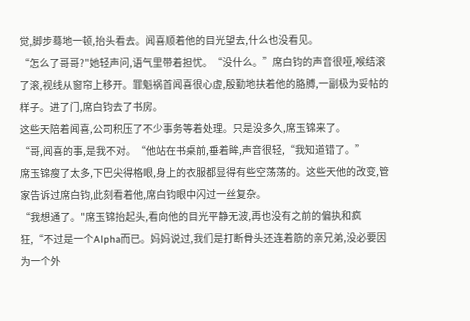觉,脚步蓦地一顿,抬头看去。闻喜顺着他的目光望去,什么也没看见。
“怎么了哥哥?"她轻声问,语气里带着担忧。“没什么。”席白钧的声音很哑,喉结滚了滚,视线从窗帘上移开。罪魁祸首闻喜很心虚,殷勤地扶着他的胳膊,一副极为妥帖的样子。进了门,席白钧去了书房。
这些天陪着闻喜,公司积压了不少事务等着处理。只是没多久,席玉锦来了。
“哥,闻喜的事,是我不对。“他站在书桌前,垂着眸,声音很轻,“我知道错了。”
席玉锦瘦了太多,下巴尖得格眼,身上的衣服都显得有些空荡荡的。这些天他的改变,管家告诉过席白钧,此刻看着他,席白钧眼中闪过一丝复杂。
“我想通了。"席玉锦抬起头,看向他的目光平静无波,再也没有之前的偏执和疯狂,“不过是一个Alpha而已。妈妈说过,我们是打断骨头还连着筋的亲兄弟,没必要因为一个外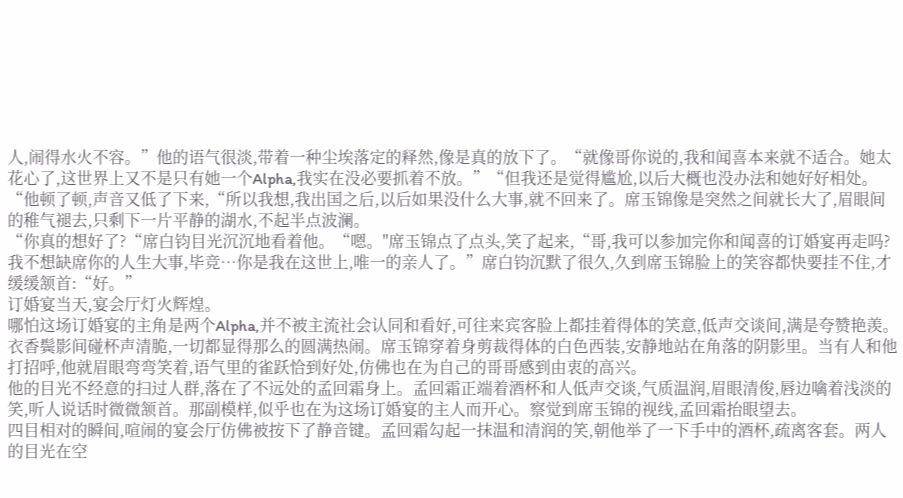人,闹得水火不容。”他的语气很淡,带着一种尘埃落定的释然,像是真的放下了。“就像哥你说的,我和闻喜本来就不适合。她太花心了,这世界上又不是只有她一个Alpha,我实在没必要抓着不放。”“但我还是觉得尴尬,以后大概也没办法和她好好相处。“他顿了顿,声音又低了下来,“所以我想,我出国之后,以后如果没什么大事,就不回来了。席玉锦像是突然之间就长大了,眉眼间的稚气褪去,只剩下一片平静的湖水,不起半点波澜。
“你真的想好了?“席白钧目光沉沉地看着他。“嗯。"席玉锦点了点头,笑了起来,“哥,我可以参加完你和闻喜的订婚宴再走吗?我不想缺席你的人生大事,毕竞…你是我在这世上,唯一的亲人了。”席白钧沉默了很久,久到席玉锦脸上的笑容都快要挂不住,才缓缓颔首:“好。”
订婚宴当天,宴会厅灯火辉煌。
哪怕这场订婚宴的主角是两个Alpha,并不被主流社会认同和看好,可往来宾客脸上都挂着得体的笑意,低声交谈间,满是夸赞艳羡。衣香鬓影间碰杯声清脆,一切都显得那么的圆满热闹。席玉锦穿着身剪裁得体的白色西装,安静地站在角落的阴影里。当有人和他打招呼,他就眉眼弯弯笑着,语气里的雀跃恰到好处,仿佛也在为自己的哥哥感到由衷的高兴。
他的目光不经意的扫过人群,落在了不远处的孟回霜身上。孟回霜正端着酒杯和人低声交谈,气质温润,眉眼清俊,唇边噙着浅淡的笑,听人说话时微微颔首。那副模样,似乎也在为这场订婚宴的主人而开心。察觉到席玉锦的视线,孟回霜抬眼望去。
四目相对的瞬间,喧闹的宴会厅仿佛被按下了静音键。孟回霜勾起一抹温和清润的笑,朝他举了一下手中的酒杯,疏离客套。两人的目光在空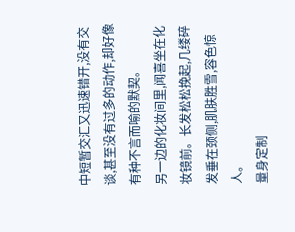中短暂交汇又迅速错开,没有交谈,甚至没有过多的动作,却好像有种不言而喻的默契。
另一边的化妆间里,闻喜坐在化妆镜前。长发松松挽起,几缕碎发垂在颈侧,肌肤胜雪,容色惊人。
量身定制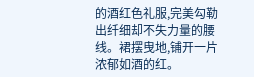的酒红色礼服,完美勾勒出纤细却不失力量的腰线。裙摆曳地,铺开一片浓郁如酒的红。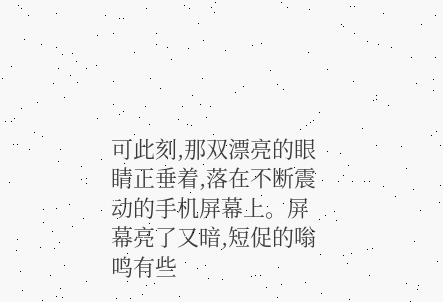可此刻,那双漂亮的眼睛正垂着,落在不断震动的手机屏幕上。屏幕亮了又暗,短促的嗡鸣有些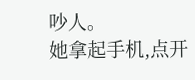吵人。
她拿起手机,点开